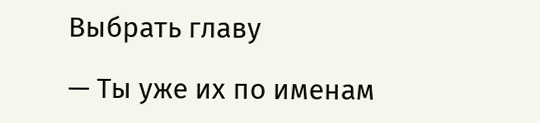Выбрать главу

— Ты уже их по именам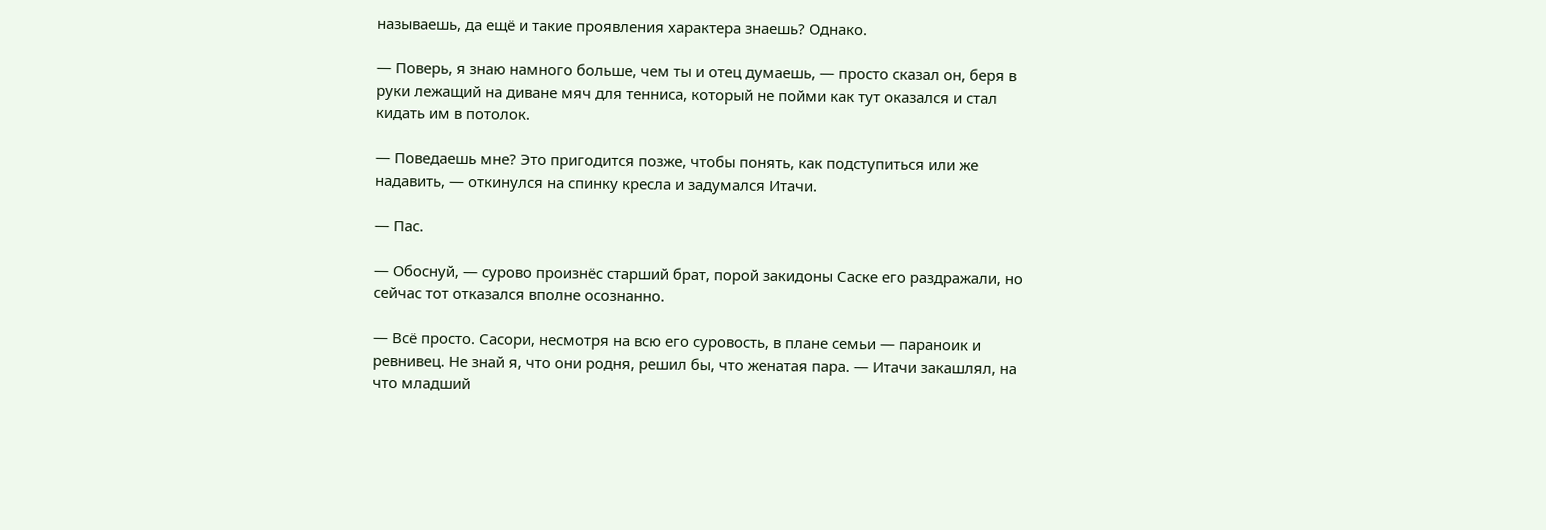называешь, да ещё и такие проявления характера знаешь? Однако.

— Поверь, я знаю намного больше, чем ты и отец думаешь, — просто сказал он, беря в руки лежащий на диване мяч для тенниса, который не пойми как тут оказался и стал кидать им в потолок.

— Поведаешь мне? Это пригодится позже, чтобы понять, как подступиться или же надавить, — откинулся на спинку кресла и задумался Итачи.

— Пас.

— Обоснуй, — сурово произнёс старший брат, порой закидоны Саске его раздражали, но сейчас тот отказался вполне осознанно.

— Всё просто. Сасори, несмотря на всю его суровость, в плане семьи — параноик и ревнивец. Не знай я, что они родня, решил бы, что женатая пара. — Итачи закашлял, на что младший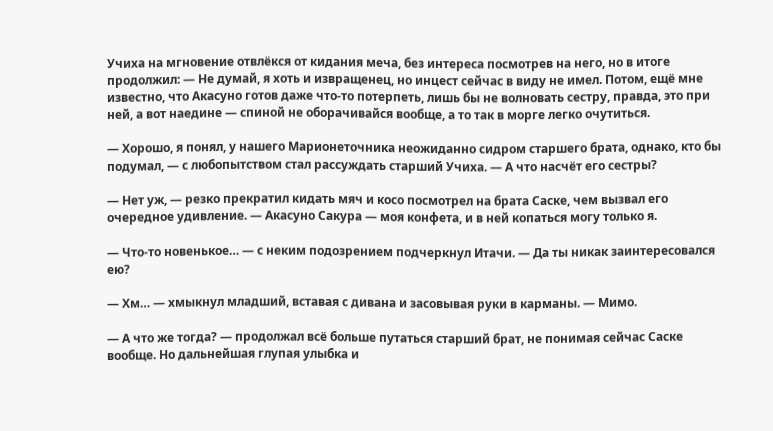Учиха на мгновение отвлёкся от кидания меча, без интереса посмотрев на него, но в итоге продолжил: — Не думай, я хоть и извращенец, но инцест сейчас в виду не имел. Потом, ещё мне известно, что Акасуно готов даже что-то потерпеть, лишь бы не волновать сестру, правда, это при ней, а вот наедине — спиной не оборачивайся вообще, а то так в морге легко очутиться.

— Хорошо, я понял, у нашего Марионеточника неожиданно сидром старшего брата, однако, кто бы подумал, — с любопытством стал рассуждать старший Учиха. — А что насчёт его сестры?

— Нет уж, — резко прекратил кидать мяч и косо посмотрел на брата Саске, чем вызвал его очередное удивление. — Акасуно Сакура — моя конфета, и в ней копаться могу только я.

— Что-то новенькое… — с неким подозрением подчеркнул Итачи. — Да ты никак заинтересовался ею?

— Хм… — хмыкнул младший, вставая с дивана и засовывая руки в карманы. — Мимо.

— А что же тогда? — продолжал всё больше путаться старший брат, не понимая сейчас Саске вообще. Но дальнейшая глупая улыбка и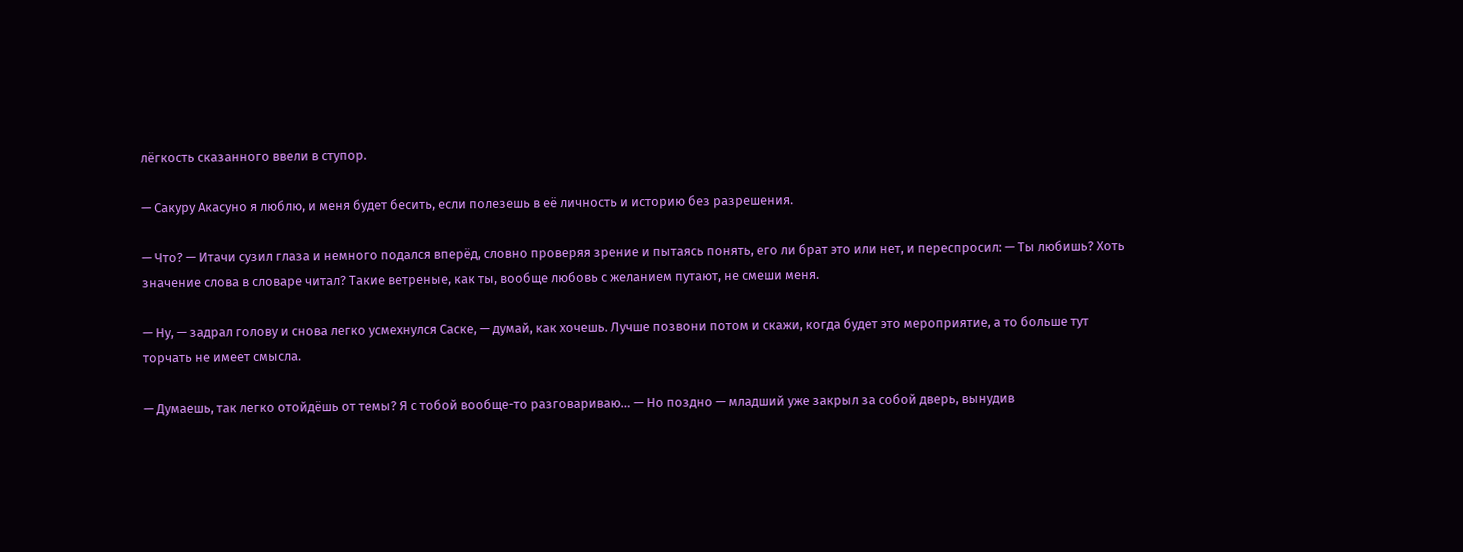лёгкость сказанного ввели в ступор.

— Сакуру Акасуно я люблю, и меня будет бесить, если полезешь в её личность и историю без разрешения.

— Что? — Итачи сузил глаза и немного подался вперёд, словно проверяя зрение и пытаясь понять, его ли брат это или нет, и переспросил: — Ты любишь? Хоть значение слова в словаре читал? Такие ветреные, как ты, вообще любовь с желанием путают, не смеши меня.

— Ну, — задрал голову и снова легко усмехнулся Саске, — думай, как хочешь. Лучше позвони потом и скажи, когда будет это мероприятие, а то больше тут торчать не имеет смысла.

— Думаешь, так легко отойдёшь от темы? Я с тобой вообще-то разговариваю… — Но поздно — младший уже закрыл за собой дверь, вынудив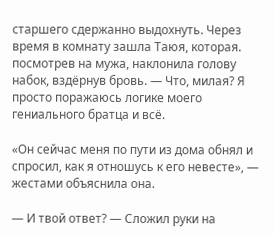старшего сдержанно выдохнуть. Через время в комнату зашла Таюя, которая. посмотрев на мужа, наклонила голову набок, вздёрнув бровь. — Что, милая? Я просто поражаюсь логике моего гениального братца и всё.

«Он сейчас меня по пути из дома обнял и спросил, как я отношусь к его невесте», — жестами объяснила она.

— И твой ответ? — Сложил руки на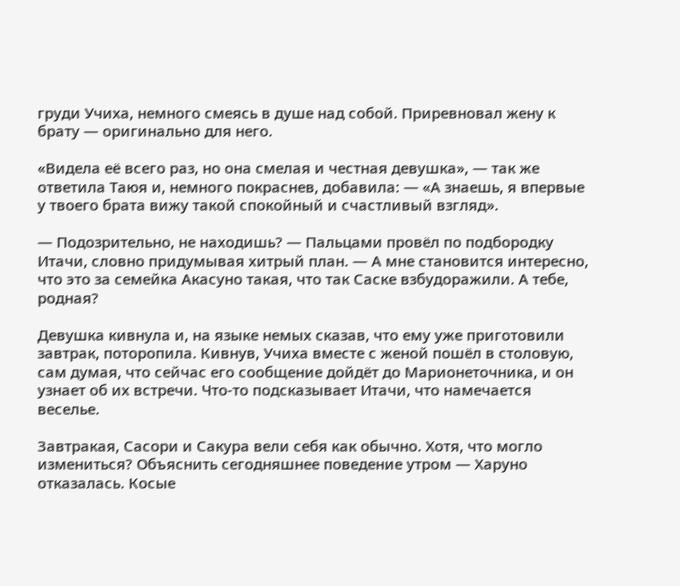груди Учиха, немного смеясь в душе над собой. Приревновал жену к брату — оригинально для него.

«Видела её всего раз, но она смелая и честная девушка», — так же ответила Таюя и, немного покраснев, добавила: — «А знаешь, я впервые у твоего брата вижу такой спокойный и счастливый взгляд».

— Подозрительно, не находишь? — Пальцами провёл по подбородку Итачи, словно придумывая хитрый план. — А мне становится интересно, что это за семейка Акасуно такая, что так Саске взбудоражили. А тебе, родная?

Девушка кивнула и, на языке немых сказав, что ему уже приготовили завтрак, поторопила. Кивнув, Учиха вместе с женой пошёл в столовую, сам думая, что сейчас его сообщение дойдёт до Марионеточника, и он узнает об их встречи. Что-то подсказывает Итачи, что намечается веселье.

Завтракая, Сасори и Сакура вели себя как обычно. Хотя, что могло измениться? Объяснить сегодняшнее поведение утром — Харуно отказалась. Косые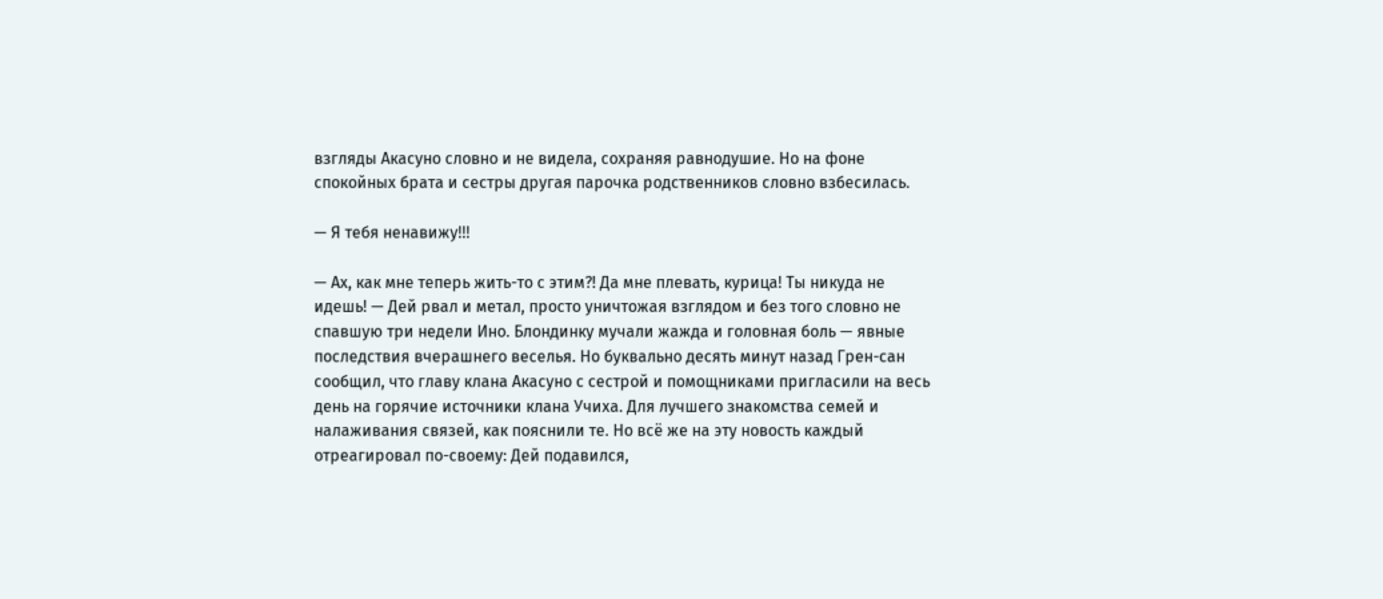взгляды Акасуно словно и не видела, сохраняя равнодушие. Но на фоне спокойных брата и сестры другая парочка родственников словно взбесилась.

— Я тебя ненавижу!!!

— Ах, как мне теперь жить-то с этим?! Да мне плевать, курица! Ты никуда не идешь! — Дей рвал и метал, просто уничтожая взглядом и без того словно не спавшую три недели Ино. Блондинку мучали жажда и головная боль — явные последствия вчерашнего веселья. Но буквально десять минут назад Грен-сан сообщил, что главу клана Акасуно с сестрой и помощниками пригласили на весь день на горячие источники клана Учиха. Для лучшего знакомства семей и налаживания связей, как пояснили те. Но всё же на эту новость каждый отреагировал по-своему: Дей подавился,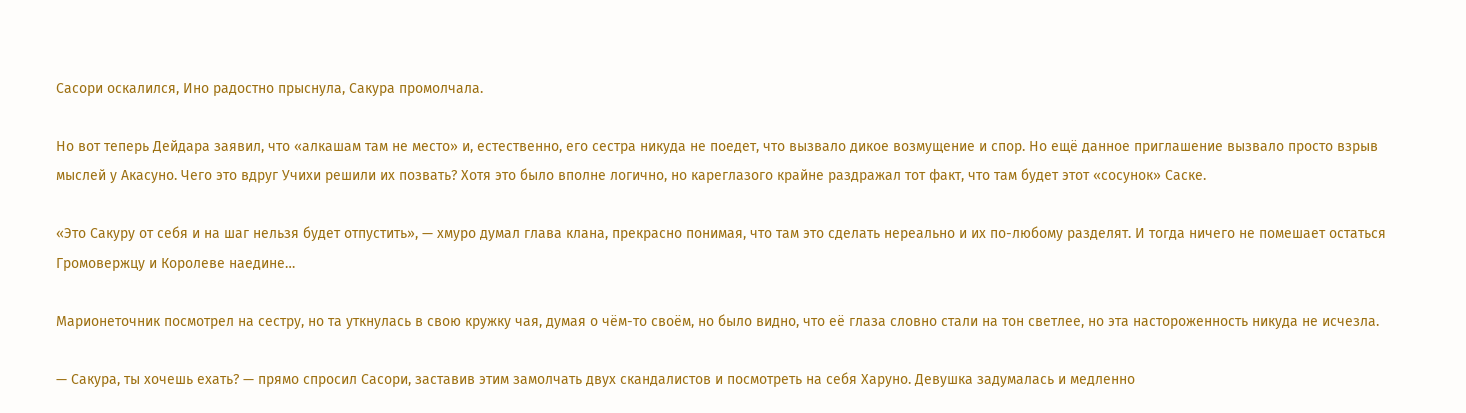Сасори оскалился, Ино радостно прыснула, Сакура промолчала.

Но вот теперь Дейдара заявил, что «алкашам там не место» и, естественно, его сестра никуда не поедет, что вызвало дикое возмущение и спор. Но ещё данное приглашение вызвало просто взрыв мыслей у Акасуно. Чего это вдруг Учихи решили их позвать? Хотя это было вполне логично, но кареглазого крайне раздражал тот факт, что там будет этот «сосунок» Саске.

«Это Сакуру от себя и на шаг нельзя будет отпустить», — хмуро думал глава клана, прекрасно понимая, что там это сделать нереально и их по-любому разделят. И тогда ничего не помешает остаться Громовержцу и Королеве наедине…

Марионеточник посмотрел на сестру, но та уткнулась в свою кружку чая, думая о чём-то своём, но было видно, что её глаза словно стали на тон светлее, но эта настороженность никуда не исчезла.

— Сакура, ты хочешь ехать? — прямо спросил Сасори, заставив этим замолчать двух скандалистов и посмотреть на себя Харуно. Девушка задумалась и медленно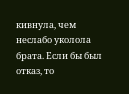кивнула, чем неслабо уколола брата. Если бы был отказ, то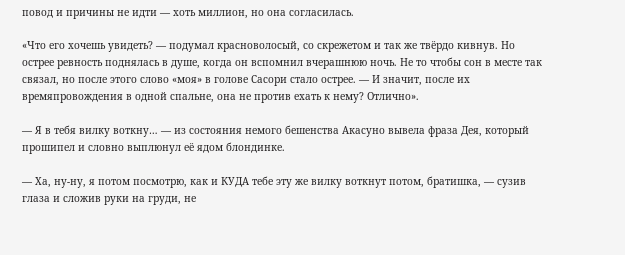повод и причины не идти — хоть миллион, но она согласилась.

«Что его хочешь увидеть? — подумал красноволосый, со скрежетом и так же твёрдо кивнув. Но острее ревность поднялась в душе, когда он вспомнил вчерашнюю ночь. Не то чтобы сон в месте так связал, но после этого слово «моя» в голове Сасори стало острее. — И значит, после их времяпровождения в одной спальне, она не против ехать к нему? Отлично».

— Я в тебя вилку воткну… — из состояния немого бешенства Акасуно вывела фраза Дея, который прошипел и словно выплюнул её ядом блондинке.

— Ха, ну-ну, я потом посмотрю, как и КУДА тебе эту же вилку воткнут потом, братишка, — сузив глаза и сложив руки на груди, не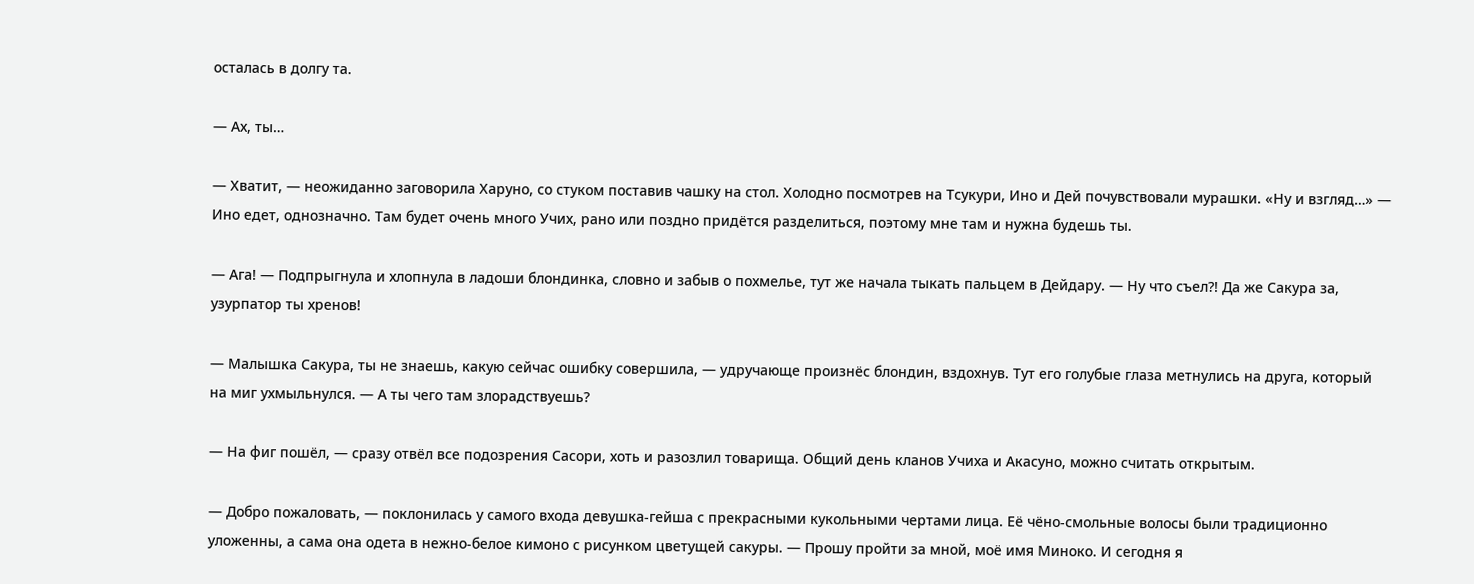осталась в долгу та.

— Ах, ты…

— Хватит, — неожиданно заговорила Харуно, со стуком поставив чашку на стол. Холодно посмотрев на Тсукури, Ино и Дей почувствовали мурашки. «Ну и взгляд…» — Ино едет, однозначно. Там будет очень много Учих, рано или поздно придётся разделиться, поэтому мне там и нужна будешь ты.

— Ага! — Подпрыгнула и хлопнула в ладоши блондинка, словно и забыв о похмелье, тут же начала тыкать пальцем в Дейдару. — Ну что съел?! Да же Сакура за, узурпатор ты хренов!

— Малышка Сакура, ты не знаешь, какую сейчас ошибку совершила, — удручающе произнёс блондин, вздохнув. Тут его голубые глаза метнулись на друга, который на миг ухмыльнулся. — А ты чего там злорадствуешь?

— На фиг пошёл, — сразу отвёл все подозрения Сасори, хоть и разозлил товарища. Общий день кланов Учиха и Акасуно, можно считать открытым.

— Добро пожаловать, — поклонилась у самого входа девушка-гейша с прекрасными кукольными чертами лица. Её чёно-смольные волосы были традиционно уложенны, а сама она одета в нежно-белое кимоно с рисунком цветущей сакуры. — Прошу пройти за мной, моё имя Миноко. И сегодня я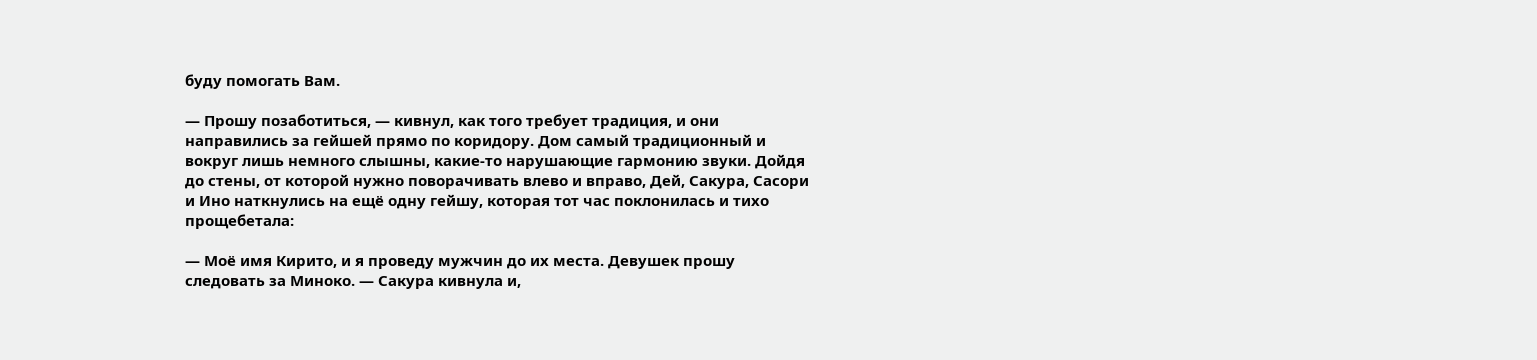буду помогать Вам.

— Прошу позаботиться, — кивнул, как того требует традиция, и они направились за гейшей прямо по коридору. Дом самый традиционный и вокруг лишь немного слышны, какие-то нарушающие гармонию звуки. Дойдя до стены, от которой нужно поворачивать влево и вправо, Дей, Сакура, Сасори и Ино наткнулись на ещё одну гейшу, которая тот час поклонилась и тихо прощебетала:

— Моё имя Кирито, и я проведу мужчин до их места. Девушек прошу следовать за Миноко. — Сакура кивнула и,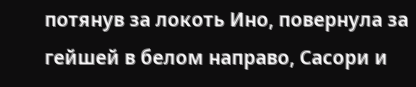потянув за локоть Ино, повернула за гейшей в белом направо, Сасори и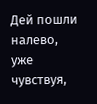Дей пошли налево, уже чувствуя,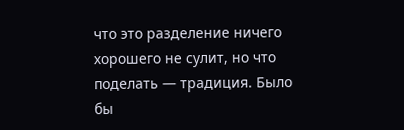что это разделение ничего хорошего не сулит, но что поделать — традиция. Было бы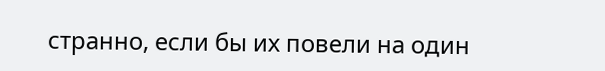странно, если бы их повели на один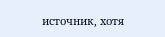источник, хотя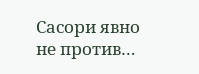Сасори явно не против…